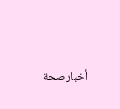أخبارصحة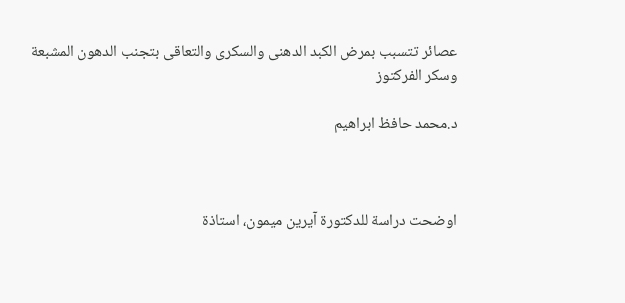عصائر تتسبب بمرض الكبد الدهنى والسكرى والتعاقى بتجنب الدهون المشبعة وسكر الفركتوز

د.محمد حافظ ابراهيم



اوضحت دراسة للدكتورة آيرين ميمون، استاذة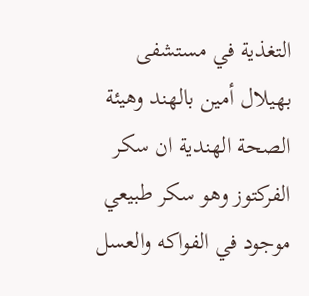التغذية في مستشفى بهيلال أمين بالهند وهيئة الصحة الهندية ان سكر الفركتوز وهو سكر طبيعي موجود في الفواكه والعسل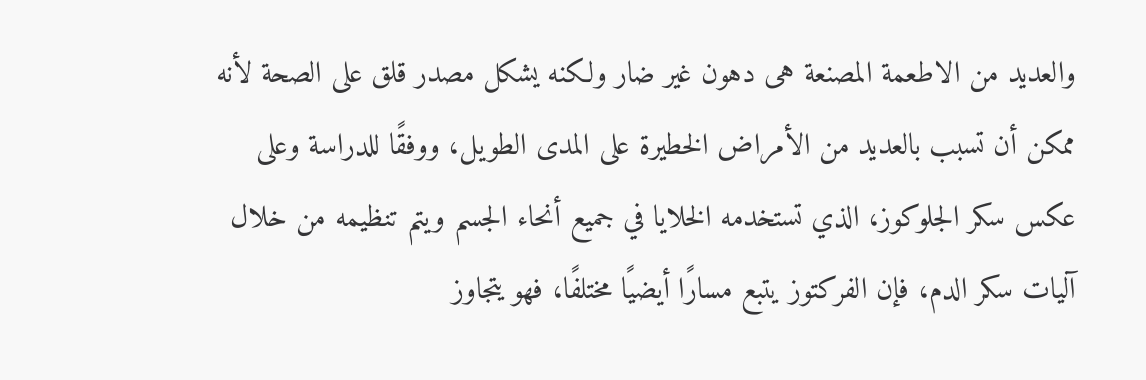والعديد من الاطعمة المصنعة هى دهون غير ضار ولكنه يشكل مصدر قلق على الصحة لأنه ممكن أن تسبب بالعديد من الأمراض الخطيرة على المدى الطويل، ووفقًا للدراسة وعلى عكس سكر الجلوكوز، الذي تستخدمه الخلايا في جميع أنحاء الجسم ويتم تنظيمه من خلال آليات سكر الدم، فإن الفركتوز يتبع مسارًا أيضيًا مختلفًا، فهو يتجاوز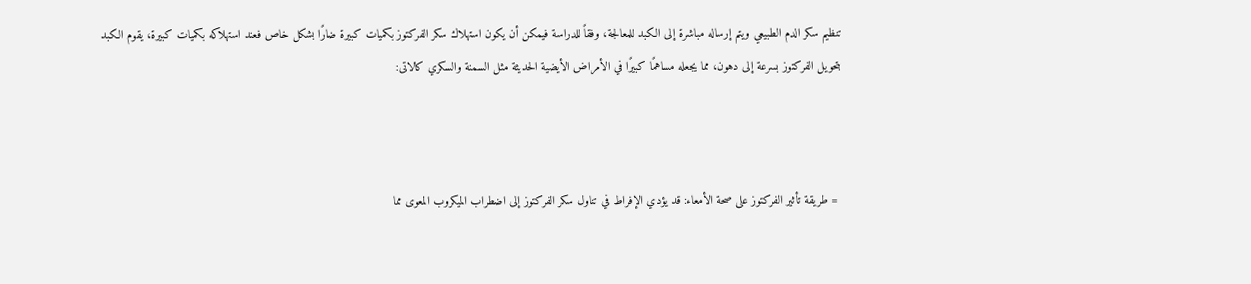تنظيم سكر الدم الطبيعي ويتم إرساله مباشرة إلى الكبد للمعالجة، وفقاً للدراسة فيمكن أن يكون استهلاك سكر الفركتوز بكميات كبيرة ضارًا بشكل خاص فعند استهلاكه بكميات كبيرة، يقوم الكبد بتحويل الفركتوز بسرعة إلى دهون، مما يجعله مساهمًا كبيرًا في الأمراض الأيضية الحديثة مثل السمنة والسكري كالاتى:



 = طريقة تأثير الفركتوز على صحة الأمعاء: قد يؤدي الإفراط في تناول سكر الفركتوز إلى اضطراب الميكروب المعوى مما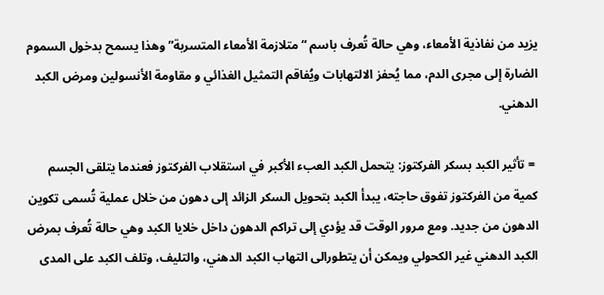يزيد من نفاذية الأمعاء، وهي حالة تُعرف باسم “متلازمة الأمعاء المتسربة” وهذا يسمح بدخول السموم الضارة إلى مجرى الدم، مما يُحفز الالتهابات ويُفاقم التمثيل الغذائي و مقاومة الأنسولين ومرض الكبد الدهني.

 = تأثير الكبد بسكر الفركتوز: يتحمل الكبد العبء الأكبر في استقلاب الفركتوز فعندما يتلقى الجسم كمية من الفركتوز تفوق حاجته، يبدأ الكبد بتحويل السكر الزائد إلى دهون من خلال عملية تُسمى تكوين الدهون من جديد. ومع مرور الوقت قد يؤدي إلى تراكم الدهون داخل خلايا الكبد وهي حالة تُعرف بمرض الكبد الدهني غير الكحولي ويمكن أن يتطورالى التهاب الكبد الدهني، والتليف، وتلف الكبد على المدى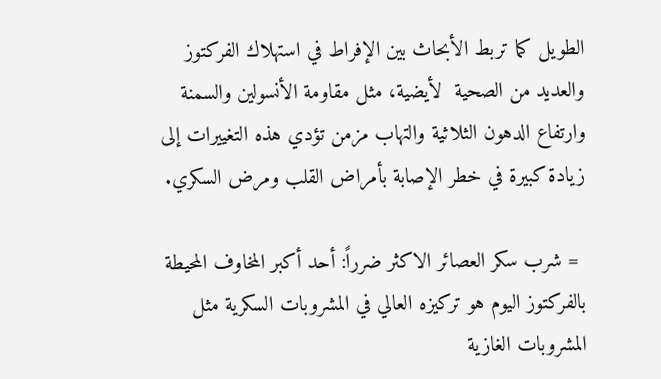الطويل كما تربط الأبحاث بين الإفراط في استهلاك الفركتوز والعديد من الصحية  لأيضية، مثل مقاومة الأنسولين والسمنة وارتفاع الدهون الثلاثية والتهاب مزمن تؤدي هذه التغييرات إلى زيادة كبيرة في خطر الإصابة بأمراض القلب ومرض السكري.

 = شرب سكر العصائر الاكثر ضرراً: أحد أكبر المخاوف المحيطة بالفركتوز اليوم هو تركيزه العالي في المشروبات السكرية مثل المشروبات الغازية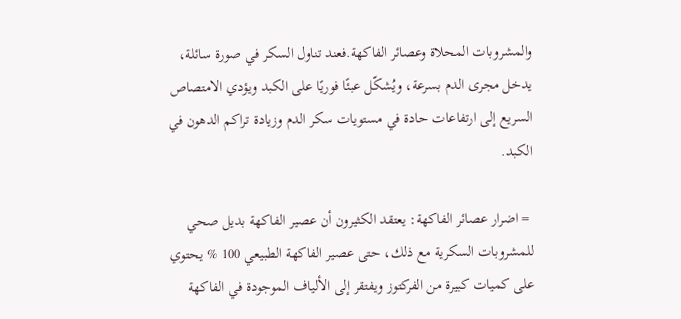والمشروبات المحلاة وعصائر الفاكهة.فعند تناول السكر في صورة سائلة، يدخل مجرى الدم بسرعة، ويُشكّل عبئًا فوريًا على الكبد ويؤدي الامتصاص السريع إلى ارتفاعات حادة في مستويات سكر الدم وزيادة تراكم الدهون في الكبد.

 = اضرار عصائر الفاكهة: يعتقد الكثيرون أن عصير الفاكهة بديل صحي للمشروبات السكرية مع ذلك، حتى عصير الفاكهة الطبيعي 100 % يحتوي على كميات كبيرة من الفركتوز ويفتقر إلى الألياف الموجودة في الفاكهة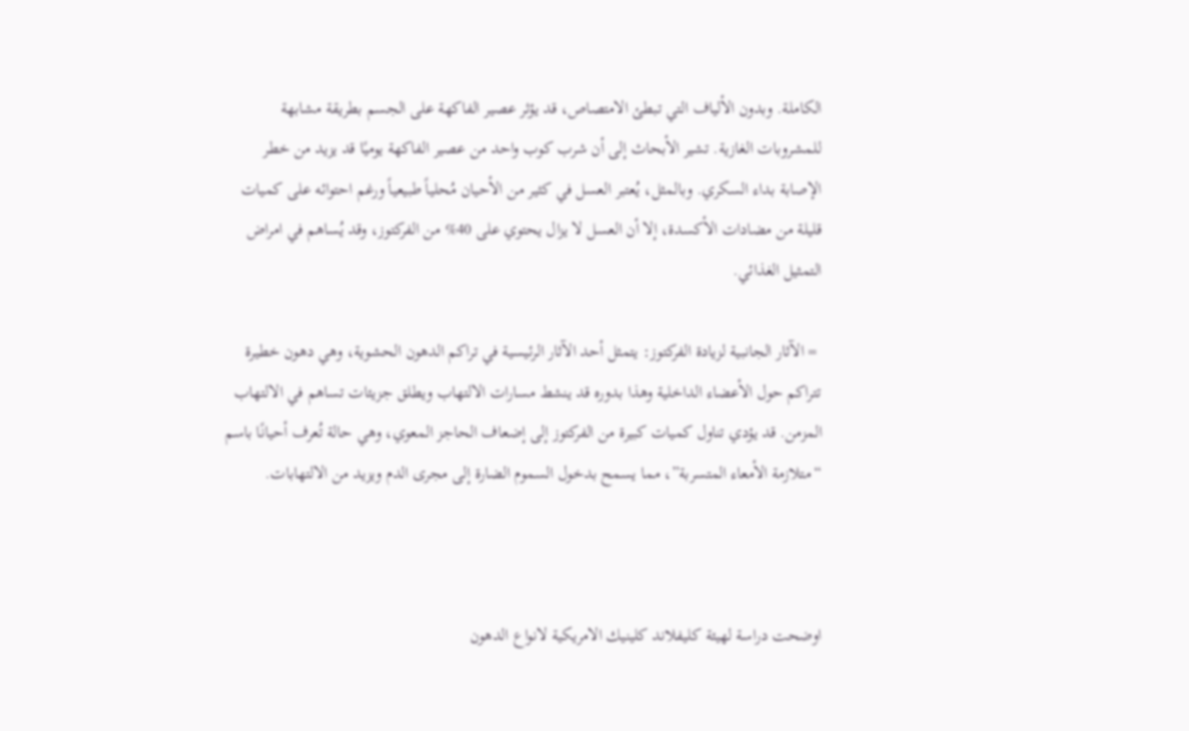الكاملة. وبدون الألياف التي تبطئ الامتصاص، قد يؤثر عصير الفاكهة على الجسم بطريقة مشابهة للمشروبات الغازية. تشير الأبحاث إلى أن شرب كوب واحد من عصير الفاكهة يوميًا قد يزيد من خطر الإصابة بداء السكري. وبالمثل، يُعتبر العسل في كثير من الأحيان مُحلياً طبيعياً ورغم احتوائه على كميات قليلة من مضادات الأكسدة، إلا أن العسل لا يزال يحتوي على 40% من الفركتوز، وقد يُساهم في امراض التمثيل الغذائي.

 = الآثار الجانبية لزيادة الفركتوز: يتمثل أحد الآثار الرئيسية في تراكم الدهون الحشوية، وهي دهون خطيرة تتراكم حول الأعضاء الداخلية وهذا بدوره قد ينشط مسارات الالتهاب ويطلق جزيئات تساهم في الالتهاب المزمن. قد يؤدي تناول كميات كبيرة من الفركتوز إلى إضعاف الحاجز المعوي، وهي حالة تُعرف أحيانًا باسم “متلازمة الأمعاء المتسربة”، مما يسمح بدخول السموم الضارة إلى مجرى الدم ويزيد من الالتهابات.



اوضحت دراسة لهيئة كليفلاند كلينيك الامريكية لانواع الدهون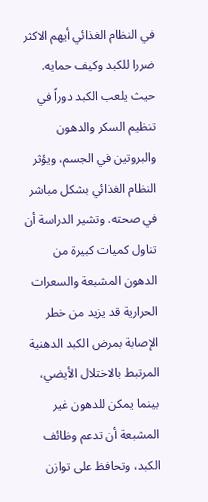في النظام الغذائي أيهم الاكثر ضررا للكبد وكيف حمايه. حيث يلعب الكبد دوراً في تنظيم السكر والدهون والبروتين في الجسم، ويؤثر النظام الغذائي بشكل مباشر في صحته. وتشير الدراسة أن تناول كميات كبيرة من الدهون المشبعة والسعرات الحرارية قد يزيد من خطر الإصابة بمرض الكبد الدهنية المرتبط بالاختلال الأيضي، بينما يمكن للدهون غير المشبعة أن تدعم وظائف الكبد، وتحافظ على توازن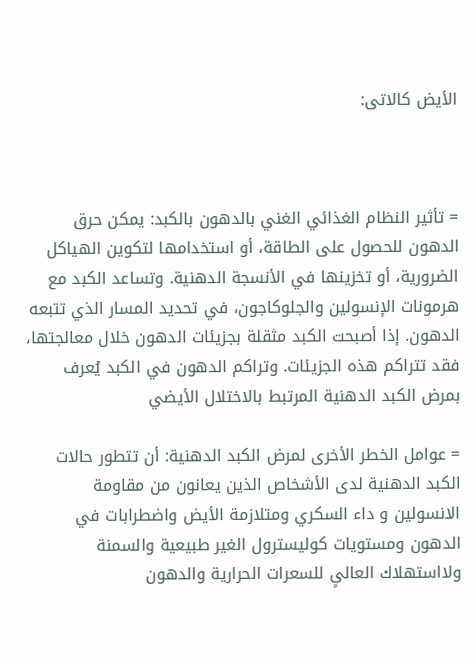الأيض كالاتى:



= تأثير النظام الغذائي الغني بالدهون بالكبد: يمكن حرق الدهون للحصول على الطاقة، أو استخدامها لتكوين الهياكل الضرورية، أو تخزينها في الأنسجة الدهنية. وتساعد الكبد مع هرمونات الإنسولين والجلوكاجون، في تحديد المسار الذي تتبعه الدهون. إذا أصبحت الكبد مثقلة بجزيئات الدهون خلال معالجتها، فقد تتراكم هذه الجزيئات. وتراكم الدهون في الكبد يُعرف بمرض الكبد الدهنية المرتبط بالاختلال الأيضي

= عوامل الخطر الأخرى لمرض الكبد الدهنية: أن تتطور حالات الكبد الدهنية لدى الأشخاص الذين يعانون من مقاومة الانسولين و داء السكري ومتلازمة الأيض واضطرابات في الدهون ومستويات كوليسترول الغير طبيعية والسمنة ولااستهلاك العالىٍ للسعرات الحرارية والدهون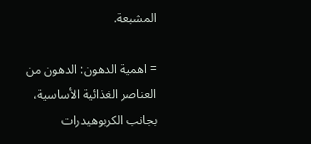المشبعة.

= اهمية الدهون: الدهون من العناصر الغذائية الأساسية، بجانب الكربوهيدرات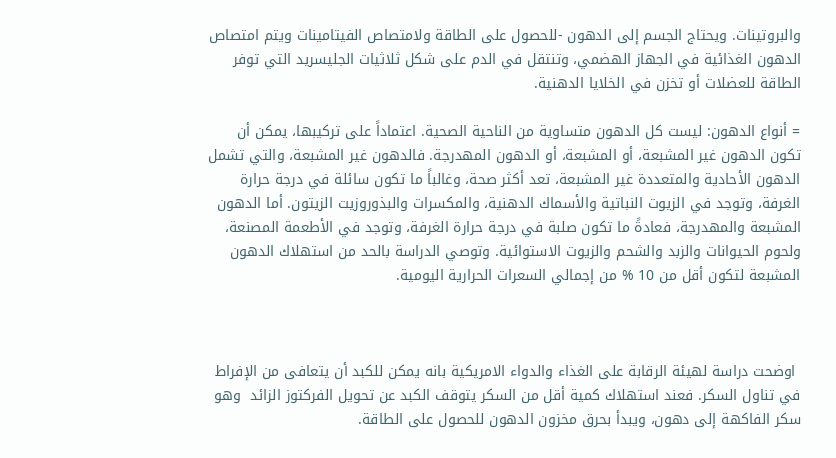والبروتينات. ويحتاج الجسم إلى الدهون -للحصول على الطاقة ولامتصاص الفيتامينات ويتم امتصاص الدهون الغذائية في الجهاز الهضمي، وتنتقل في الدم على شكل ثلاثيات الجليسريد التي توفر الطاقة للعضلات أو تخزن في الخلايا الدهنية.

= أنواع الدهون: ليست كل الدهون متساوية من الناحية الصحية. اعتماداً على تركيبها، يمكن أن تكون الدهون غير المشبعة، أو المشبعة، أو الدهون المهدرجة. فالدهون غير المشبعة، والتي تشمل الدهون الأحادية والمتعددة غير المشبعة، تعد أكثر صحة، وغالباً ما تكون سائلة في درجة حرارة الغرفة، وتوجد في الزيوت النباتية والأسماك الدهنية، والمكسرات والبذوروزيت الزيتون. أما الدهون المشبعة والمهدرجة، فعادةً ما تكون صلبة في درجة حرارة الغرفة، وتوجد في الأطعمة المصنعة، ولحوم الحيوانات والزبد والشحم والزيوت الاستوائية. وتوصي الدراسة بالحد من استهلاك الدهون المشبعة لتكون أقل من 10 % من إجمالي السعرات الحرارية اليومية.



 اوضحت دراسة لهيئة الرقابة على الغذاء والدواء الامريكية بانه يمكن للكبد أن يتعافى من الإفراط في تناول السكر. فعند استهلاك كمية أقل من السكر يتوقف الكبد عن تحويل الفركتوز الزائد  وهو سكر الفاكهة إلى دهون، ويبدأ بحرق مخزون الدهون للحصول على الطاقة.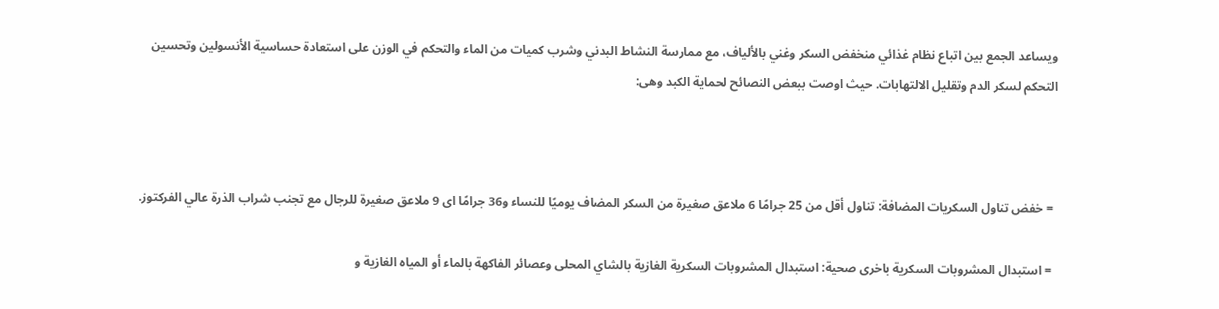ويساعد الجمع بين اتباع نظام غذائي منخفض السكر وغني بالألياف، مع ممارسة النشاط البدني وشرب كميات من الماء والتحكم في الوزن على استعادة حساسية الأنسولين وتحسين التحكم لسكر الدم وتقليل الالتهابات. حيث اوصت ببعض النصائح لحماية الكبد وهى:



 = خفض تناول السكريات المضافة: تناول أقل من 25 جرامًا 6 ملاعق صغيرة من السكر المضاف يوميًا للنساء و36 جرامًا اى 9 ملاعق صغيرة للرجال مع تجنب شراب الذرة عالي الفركتوز.

 = استبدال المشروبات السكرية باخرى صحية: استبدال المشروبات السكرية الغازية بالشاي المحلى وعصائر الفاكهة بالماء أو المياه الغازية و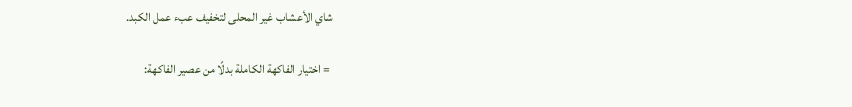شاي الأعشاب غير المحلى لتخفيف عبء عمل الكبد.

 = اختيار الفاكهة الكاملة بدلًا من عصير الفاكهة: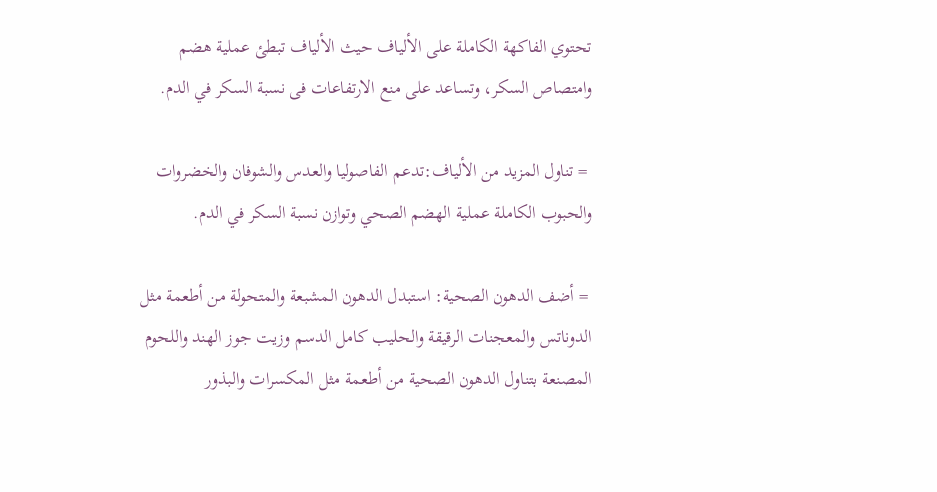تحتوي الفاكهة الكاملة على الألياف حيث الألياف تبطئ عملية هضم وامتصاص السكر، وتساعد على منع الارتفاعات فى نسبة السكر في الدم.

 = تناول المزيد من الألياف:تدعم الفاصوليا والعدس والشوفان والخضروات والحبوب الكاملة عملية الهضم الصحي وتوازن نسبة السكر في الدم.

 = أضف الدهون الصحية: استبدل الدهون المشبعة والمتحولة من أطعمة مثل الدوناتس والمعجنات الرقيقة والحليب كامل الدسم وزيت جوز الهند واللحوم المصنعة بتناول الدهون الصحية من أطعمة مثل المكسرات والبذور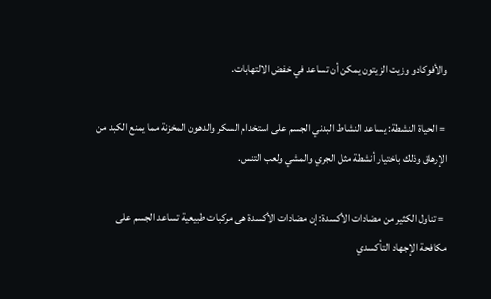والأفوكادو وزيت الزيتون يمكن أن تساعد في خفض الالتهابات.

 = الحياة النشطة: يساعد النشاط البدني الجسم على استخدام السكر والدهون المخزنة مما يمنع الكبد من الإرهاق وذلك باختيار أنشطة مثل الجري والمشي ولعب التنس.

 = تناول الكثير من مضادات الأكسدة: إن مضادات الأكسدة هى مركبات طبيعية تساعد الجسم على مكافحة الإجهاد التأكسدي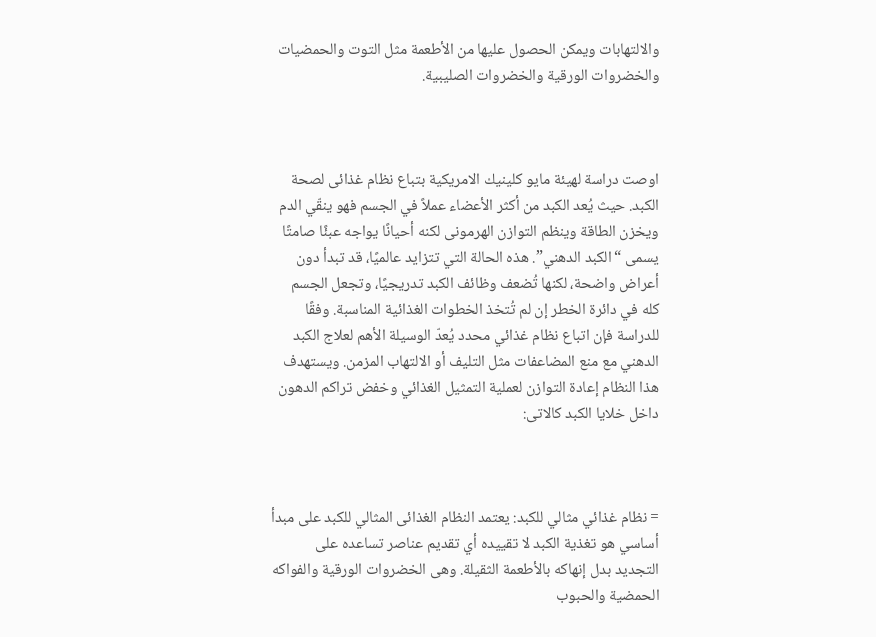والالتهابات ويمكن الحصول عليها من الأطعمة مثل التوت والحمضيات والخضروات الورقية والخضروات الصليبية.



اوصت دراسة لهيئة مايو كلينيك الامريكية بتباع نظام غذائى لصحة الكبد. حيث يُعد الكبد من أكثر الأعضاء عملاً في الجسم فهو ينقّي الدم ويخزن الطاقة وينظم التوازن الهرمونى لكنه أحيانًا يواجه عبئًا صامتًا يسمى “الكبد الدهني”. هذه الحالة التي تتزايد عالميًا، قد تبدأ دون أعراض واضحة، لكنها تُضعف وظائف الكبد تدريجيًا، وتجعل الجسم كله في دائرة الخطر إن لم تُتخذ الخطوات الغذائية المناسبة. وفقًا للدراسة فإن اتباع نظام غذائي محدد يُعدّ الوسيلة الأهم لعلاج الكبد الدهني مع منع المضاعفات مثل التليف أو الالتهاب المزمن. ويستهدف هذا النظام إعادة التوازن لعملية التمثيل الغذائي وخفض تراكم الدهون داخل خلايا الكبد كالاتى:



= نظام غذائي مثالي للكبد: يعتمد النظام الغذائى المثالي للكبد على مبدأ أساسي هو تغذية الكبد لا تقييده أي تقديم عناصر تساعده على التجديد بدل إنهاكه بالأطعمة الثقيلة. وهى الخضروات الورقية والفواكه الحمضية والحبوب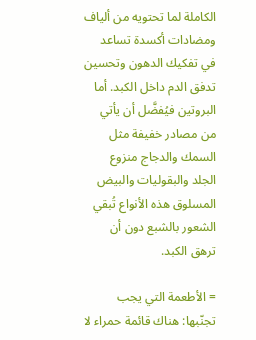الكاملة لما تحتويه من ألياف ومضادات أكسدة تساعد في تفكيك الدهون وتحسين تدفق الدم داخل الكبد. أما البروتين فيُفضَّل أن يأتي من مصادر خفيفة مثل السمك والدجاج منزوع الجلد والبقوليات والبيض المسلوق هذه الأنواع تُبقي الشعور بالشبع دون أن ترهق الكبد.

= الأطعمة التي يجب تجنّبها: هناك قائمة حمراء لا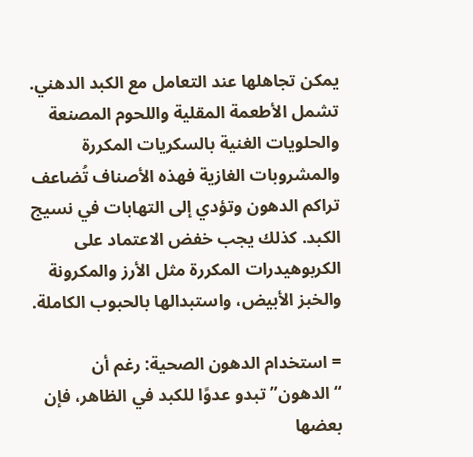يمكن تجاهلها عند التعامل مع الكبد الدهني. تشمل الأطعمة المقلية واللحوم المصنعة والحلويات الغنية بالسكريات المكررة والمشروبات الغازية فهذه الأصناف تُضاعف تراكم الدهون وتؤدي إلى التهابات في نسيج الكبد. كذلك يجب خفض الاعتماد على الكربوهيدرات المكررة مثل الأرز والمكرونة والخبز الأبيض، واستبدالها بالحبوب الكاملة.

= استخدام الدهون الصحية: رغم أن “الدهون” تبدو عدوًا للكبد في الظاهر، فإن بعضها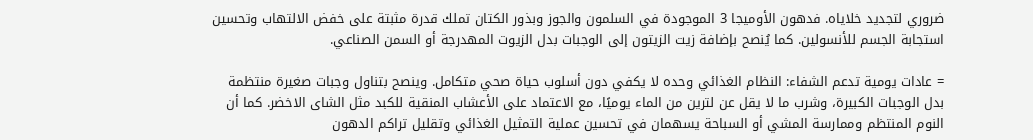ضروري لتجديد خلاياه. فدهون الأوميجا 3 الموجودة في السلمون والجوز وبذور الكتان تملك قدرة مثبتة على خفض الالتهاب وتحسين استجابة الجسم للأنسولين. كما يُنصح بإضافة زيت الزيتون إلى الوجبات بدل الزيوت المهدرجة أو السمن الصناعي.

= عادات يومية تدعم الشفاء: النظام الغذائي وحده لا يكفي دون أسلوب حياة صحي متكامل. وينصح بتناول وجبات صغيرة منتظمة بدل الوجبات الكبيرة، وشرب ما لا يقل عن لترين من الماء يوميًا، مع الاعتماد على الأعشاب المنقية للكبد مثل الشاى الاخضر. كما أن النوم المنتظم وممارسة المشي أو السباحة يسهمان في تحسين عملية التمثيل الغذائي وتقليل تراكم الدهون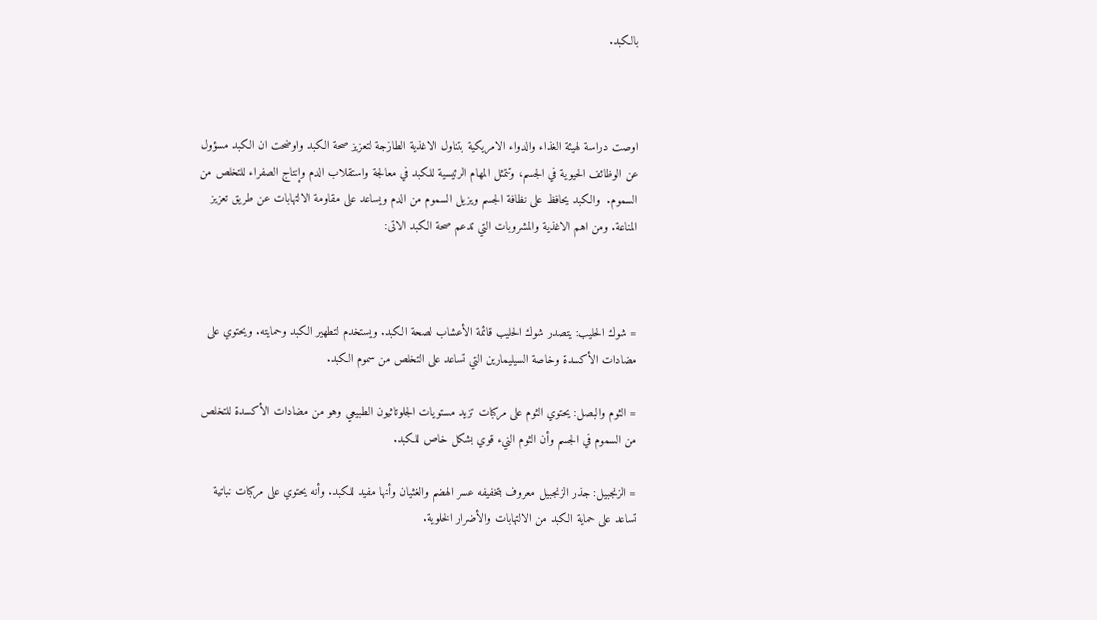بالكبد.



اوصت دراسة لهيئة الغذاء والدواء الامريكية بتناول الاغذية الطازجة لتعزيز صحة الكبد واوضحت ان الكبد مسؤول عن الوظائف الحيوية في الجسم، وتتمثل المهام الرئيسية للكبد في معالجة واستقلاب الدم وإنتاج الصفراء للتخلص من السموم.  والكبد يحافظ على نظافة الجسم ويزيل السموم من الدم ويساعد على مقاومة الالتهابات عن طريق تعزيز المناعة. ومن اهم الاغذية والمشروبات التي تدعم صحة الكبد الاتى:



= شوك الحليب: يتصدر شوك الحليب قائمة الأعشاب لصحة الكبد. ويستخدم لتطهير الكبد وحمايته. ويحتوي على مضادات الأكسدة وخاصة السيليمارين التي تساعد على التخلص من سموم الكبد.

= الثوم والبصل: يحتوي الثوم على مركبات تزيد مستويات الجلوتاثيون الطبيعي وهو من مضادات الأكسدة للتخلص من السموم في الجسم وأن الثوم النيء قوي بشكل خاص للكبد.

= الزنجبيل: جذر الزنجبيل معروف بتخفيفه عسر الهضم والغثيان وأنها مفيد للكبد. وأنه يحتوي على مركبات نباتية تساعد على حماية الكبد من الالتهابات والأضرار الخلوية.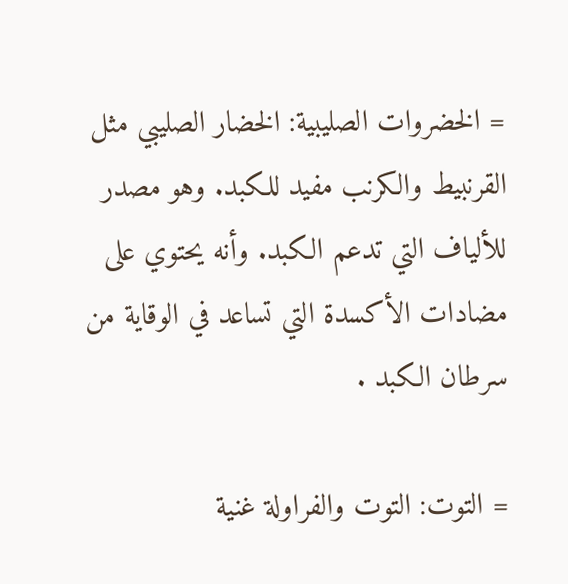= الخضروات الصليبية: الخضار الصليبي مثل القرنبيط والكرنب مفيد للكبد. وهو مصدر للألياف التي تدعم الكبد. وأنه يحتوي على مضادات الأكسدة التي تساعد في الوقاية من سرطان الكبد .

= التوت: التوت والفراولة غنية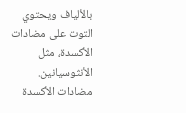بالألياف ويحتوي التوت على مضادات الأكسدة، مثل الأنثوسيانين. مضادات الأكسدة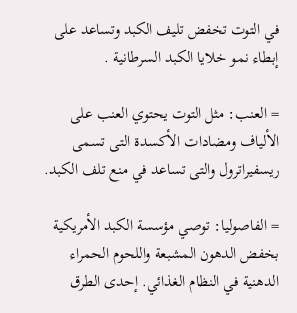في التوت تخفض تليف الكبد وتساعد على إبطاء نمو خلايا الكبد السرطانية .

= العنب: مثل التوت يحتوي العنب على الألياف ومضادات الأكسدة التى تسمى ريسفيراترول والتى تساعد في منع تلف الكبد.

= الفاصوليا: توصي مؤسسة الكبد الأمريكية بخفض الدهون المشبعة واللحوم الحمراء الدهنية في النظام الغذائي. إحدى الطرق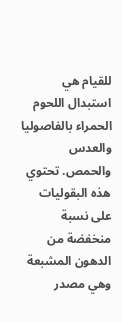للقيام هي استبدال اللحوم الحمراء بالفاصوليا والعدس والحمص. تحتوي هذه البقوليات على نسبة منخفضة من الدهون المشبعة وهي مصدر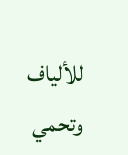للألياف وتحمي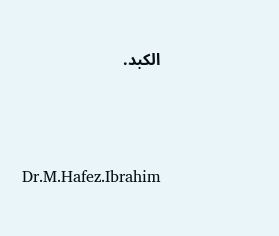الكبد.





Dr.M.Hafez.Ibrahim